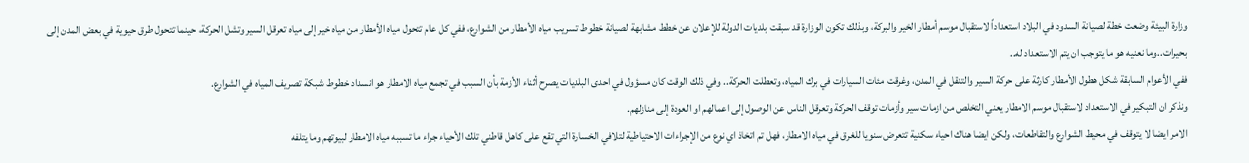وزارة البيئة وضعت خطة لصيانة السدود في البلاد استعداداً لاستقبال موسم أمطار الخير والبركة، وبذلك تكون الوزارة قد سبقت بلديات الدولة للإعلان عن خطط مشابهة لصيانة خطوط تسريب مياه الأمطار من الشوارع، ففي كل عام تتحول مياه الأمطار من مياه خير إلى مياه تعرقل السير وتشل الحركة، حينما تتحول طرق حيوية في بعض المدن إلى بحيرات..وما نعنيه هو ما يتوجب ان يتم الاستعداد له..
ففي الأعوام السابقة شكل هطول الأمطار كارثة على حركة السير والتنقل في المدن، وغرقت مئات السيارات في برك المياه، وتعطلت الحركة.. وفي ذلك الوقت كان مسؤول في احدى البلديات يصرح أثناء الأزمة بأن السبب في تجمع مياه الامطار هو انسداد خطوط شبكة تصريف المياه في الشوارع.
ونذكر ان التبكير في الاستعداد لاستقبال موسم الامطار يعني التخلص من ازمات سير وأزمات توقف الحركة وتعرقل الناس عن الوصول إلى اعمالهم او العودة إلى منازلهم.
الامر ايضا لا يتوقف في محيط الشوارع والتقاطعات، ولكن ايضا هناك احياء سكنية تتعرض سنويا للغرق في مياه الامطار، فهل تم اتخاذ اي نوع من الإجراءات الاحتياطية لتلافي الخسارة التي تقع على كاهل قاطني تلك الأحياء جراء ما تسببه مياه الامطار لبيوتهم وما يتلفه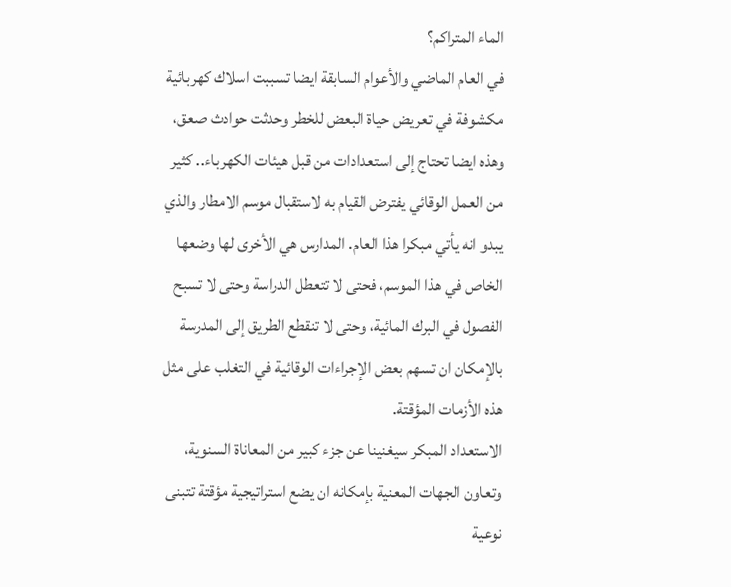الماء المتراكم؟
في العام الماضي والأعوام السابقة ايضا تسببت اسلاك كهربائية مكشوفة في تعريض حياة البعض للخطر وحدثت حوادث صعق، وهذه ايضا تحتاج إلى استعدادات من قبل هيئات الكهرباء.. كثير من العمل الوقائي يفترض القيام به لاستقبال موسم الامطار والذي يبدو انه يأتي مبكرا هذا العام. المدارس هي الأخرى لها وضعها الخاص في هذا الموسم، فحتى لا تتعطل الدراسة وحتى لا تسبح الفصول في البرك المائية، وحتى لا تنقطع الطريق إلى المدرسة بالإمكان ان تسهم بعض الإجراءات الوقائية في التغلب على مثل هذه الأزمات المؤقتة.
الاستعداد المبكر سيغنينا عن جزء كبير من المعاناة السنوية، وتعاون الجهات المعنية بإمكانه ان يضع استراتيجية مؤقتة تتبنى نوعية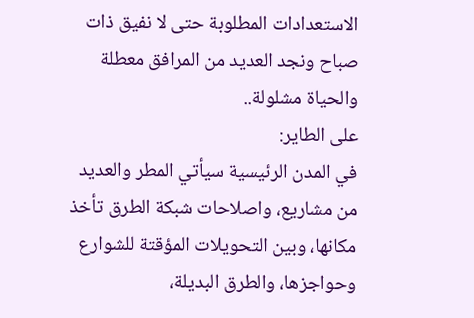الاستعدادات المطلوبة حتى لا نفيق ذات صباح ونجد العديد من المرافق معطلة والحياة مشلولة..
على الطاير:
في المدن الرئيسية سيأتي المطر والعديد من مشاريع، واصلاحات شبكة الطرق تأخذ مكانها، وبين التحويلات المؤقتة للشوارع وحواجزها، والطرق البديلة،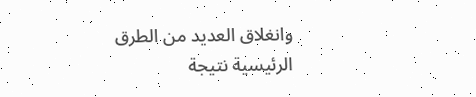وانغلاق العديد من الطرق الرئيسية نتيجة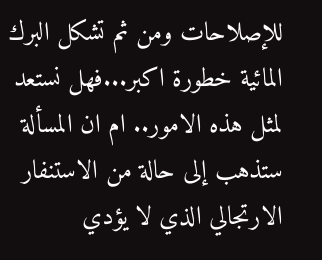للإصلاحات ومن ثم تشكل البرك المائية خطورة اكبر...فهل نستعد لمثل هذه الامور.. ام ان المسألة ستذهب إلى حالة من الاستنفار الارتجالي الذي لا يؤدي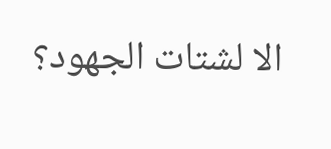الا لشتات الجهود؟